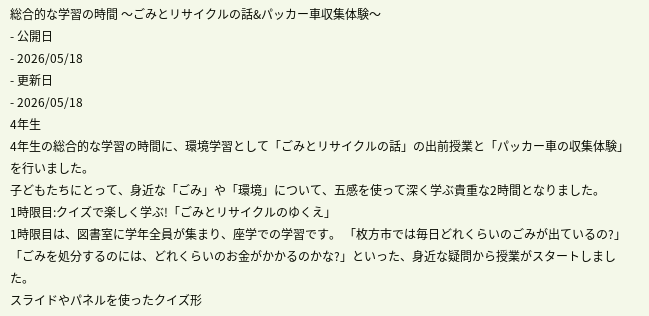総合的な学習の時間 〜ごみとリサイクルの話&パッカー車収集体験〜
- 公開日
- 2026/05/18
- 更新日
- 2026/05/18
4年生
4年生の総合的な学習の時間に、環境学習として「ごみとリサイクルの話」の出前授業と「パッカー車の収集体験」を行いました。
子どもたちにとって、身近な「ごみ」や「環境」について、五感を使って深く学ぶ貴重な2時間となりました。
1時限目:クイズで楽しく学ぶ!「ごみとリサイクルのゆくえ」
1時限目は、図書室に学年全員が集まり、座学での学習です。 「枚方市では毎日どれくらいのごみが出ているの?」「ごみを処分するのには、どれくらいのお金がかかるのかな?」といった、身近な疑問から授業がスタートしました。
スライドやパネルを使ったクイズ形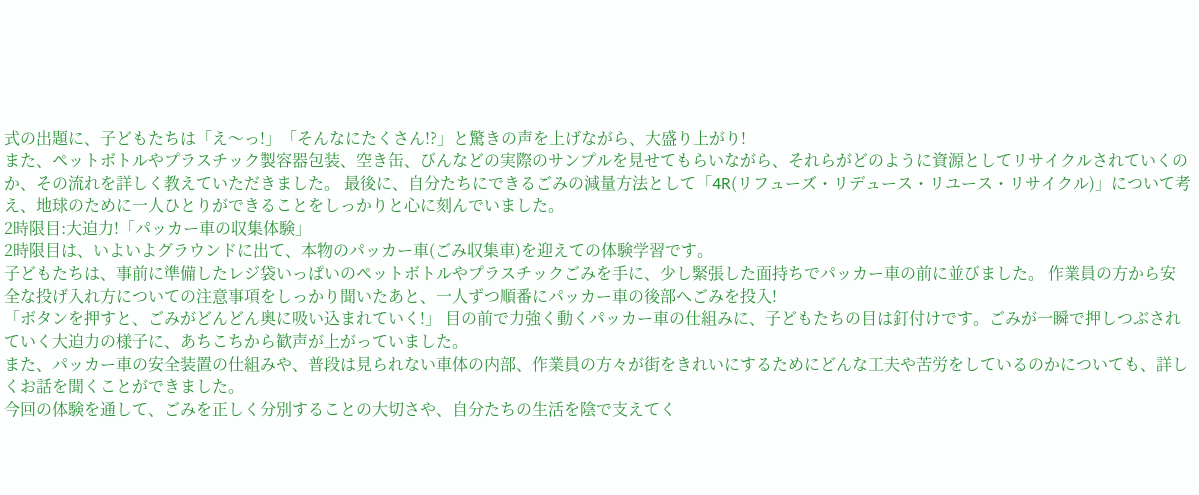式の出題に、子どもたちは「え〜っ!」「そんなにたくさん!?」と驚きの声を上げながら、大盛り上がり!
また、ペットボトルやプラスチック製容器包装、空き缶、びんなどの実際のサンプルを見せてもらいながら、それらがどのように資源としてリサイクルされていくのか、その流れを詳しく教えていただきました。 最後に、自分たちにできるごみの減量方法として「4R(リフューズ・リデュース・リユース・リサイクル)」について考え、地球のために一人ひとりができることをしっかりと心に刻んでいました。
2時限目:大迫力!「パッカー車の収集体験」
2時限目は、いよいよグラウンドに出て、本物のパッカー車(ごみ収集車)を迎えての体験学習です。
子どもたちは、事前に準備したレジ袋いっぱいのペットボトルやプラスチックごみを手に、少し緊張した面持ちでパッカー車の前に並びました。 作業員の方から安全な投げ入れ方についての注意事項をしっかり聞いたあと、一人ずつ順番にパッカー車の後部へごみを投入!
「ボタンを押すと、ごみがどんどん奥に吸い込まれていく!」 目の前で力強く動くパッカー車の仕組みに、子どもたちの目は釘付けです。ごみが一瞬で押しつぶされていく大迫力の様子に、あちこちから歓声が上がっていました。
また、パッカー車の安全装置の仕組みや、普段は見られない車体の内部、作業員の方々が街をきれいにするためにどんな工夫や苦労をしているのかについても、詳しくお話を聞くことができました。
今回の体験を通して、ごみを正しく分別することの大切さや、自分たちの生活を陰で支えてく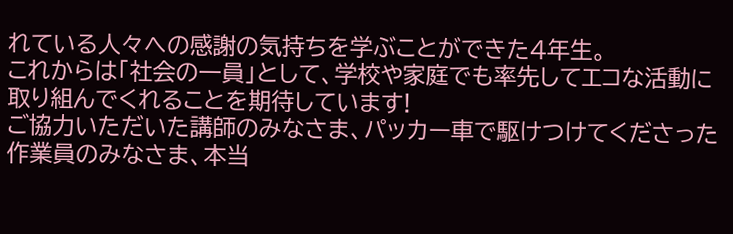れている人々への感謝の気持ちを学ぶことができた4年生。
これからは「社会の一員」として、学校や家庭でも率先してエコな活動に取り組んでくれることを期待しています!
ご協力いただいた講師のみなさま、パッカー車で駆けつけてくださった作業員のみなさま、本当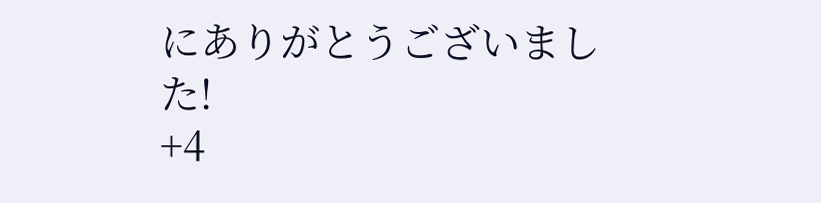にありがとうございました!
+4